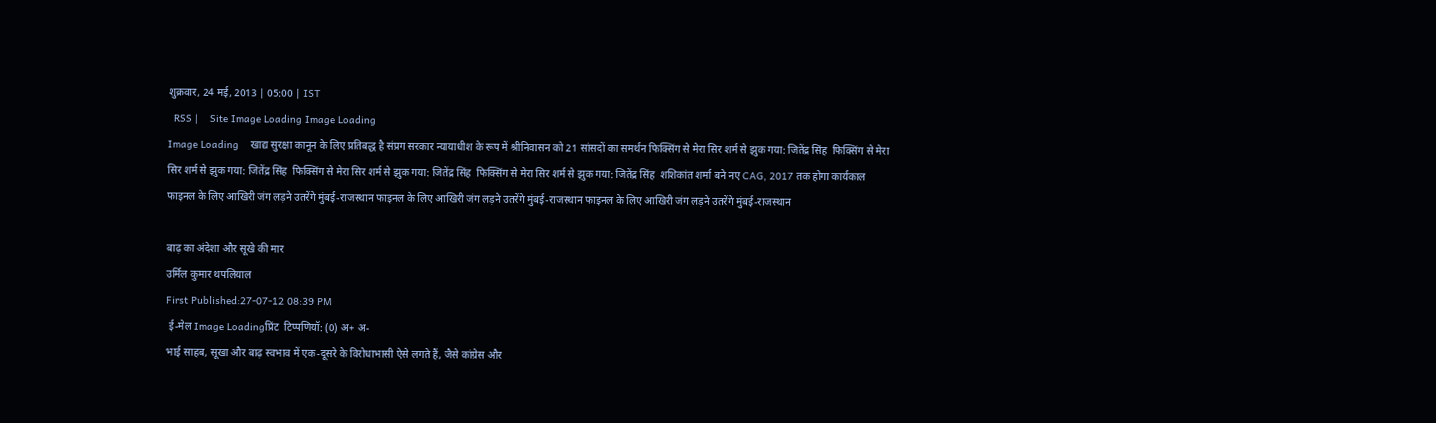शुक्रवार, 24 मई, 2013 | 05:00 | IST
  RSS |    Site Image Loading Image Loading
Image Loading    खाद्य सुरक्षा कानून के लिए प्रतिबद्ध है संप्रग सरकार न्यायाधीश के रूप में श्रीनिवासन को 21 सांसदों का समर्थन फिक्सिंग से मेरा सिर शर्म से झुक गया: जितेंद्र सिंह  फिक्सिंग से मेरा सिर शर्म से झुक गया: जितेंद्र सिंह  फिक्सिंग से मेरा सिर शर्म से झुक गया: जितेंद्र सिंह  फिक्सिंग से मेरा सिर शर्म से झुक गया: जितेंद्र सिंह  शशिकांत शर्मा बने नए CAG, 2017 तक होगा कार्यकाल  फाइनल के लिए आखिरी जंग लड़ने उतरेंगे मुंबई-राजस्थान फाइनल के लिए आखिरी जंग लड़ने उतरेंगे मुंबई-राजस्थान फाइनल के लिए आखिरी जंग लड़ने उतरेंगे मुंबई-राजस्थान

बाढ़ का अंदेशा और सूखे की मार
उर्मिल कुमार थपलियाल
First Published:27-07-12 08:39 PM
 ई-मेल Image Loadingप्रिंट  टिप्पणियॉ: (0) अ+ अ-
भाई साहब, सूखा और बाढ़ स्वभाव में एक-दूसरे के विरोधाभासी ऐसे लगते हैं, जैसे कांग्रेस और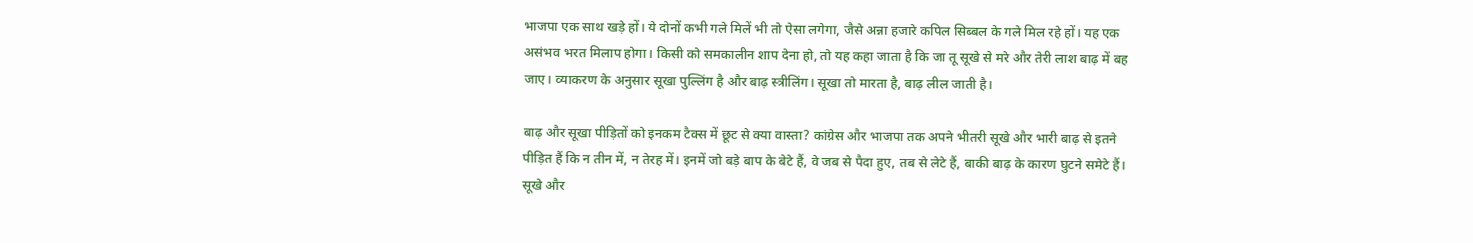भाजपा एक साथ खड़े हों। ये दोनों कभी गले मिलें भी तो ऐसा लगेगा, जैसे अन्ना हजारे कपिल सिब्बल के गले मिल रहे हों। यह एक असंभव भरत मिलाप होगा। किसी को समकालीन शाप देना हो, तो यह कहा जाता है कि जा तू सूखे से मरे और तेरी लाश बाढ़ में बह जाए। व्याकरण के अनुसार सूखा पुल्लिंग है और बाढ़ स्त्रीलिंग। सूखा तो मारता है, बाढ़ लील जाती है।

बाढ़ और सूखा पीड़ितों को इनकम टैक्स में छूट से क्या वास्ता? कांग्रेस और भाजपा तक अपने भीतरी सूखे और भारी बाढ़ से इतने पीड़ित हैं कि न तीन में, न तेरह में। इनमें जो बड़े बाप के बेटे हैं, वे जब से पैदा हुए, तब से लेटे हैं, बाकी बाढ़ के कारण घुटने समेटे हैं। सूखे और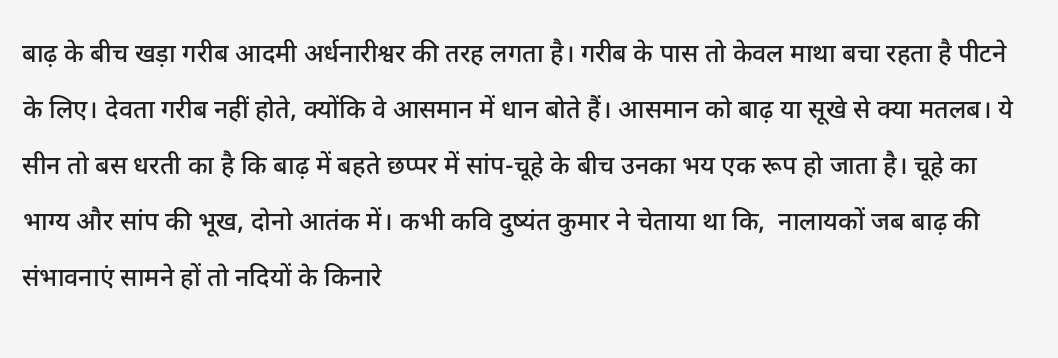बाढ़ के बीच खड़ा गरीब आदमी अर्धनारीश्वर की तरह लगता है। गरीब के पास तो केवल माथा बचा रहता है पीटने के लिए। देवता गरीब नहीं होते, क्योंकि वे आसमान में धान बोते हैं। आसमान को बाढ़ या सूखे से क्या मतलब। ये सीन तो बस धरती का है कि बाढ़ में बहते छप्पर में सांप-चूहे के बीच उनका भय एक रूप हो जाता है। चूहे का भाग्य और सांप की भूख, दोनो आतंक में। कभी कवि दुष्यंत कुमार ने चेताया था कि,  नालायकों जब बाढ़ की संभावनाएं सामने हों तो नदियों के किनारे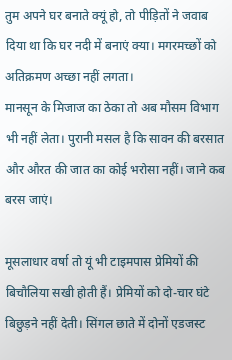तुम अपने घर बनाते क्यूं हो, तो पीड़ितों ने जवाब दिया था कि घर नदी में बनाएं क्या। मगरमच्छों को अतिक्रमण अच्छा नहीं लगता।
मानसून के मिजाज का ठेका तो अब मौसम विभाग भी नहीं लेता। पुरानी मसल है कि सावन की बरसात और औरत की जात का कोई भरोसा नहीं। जाने कब बरस जाएं।

मूसलाधार वर्षा तो यूं भी टाइमपास प्रेमियों की बिचौलिया सखी होती हैं। प्रेमियों को दो-चार घंटे बिछुड़ने नहीं देती। सिंगल छाते में दोनों एडजस्ट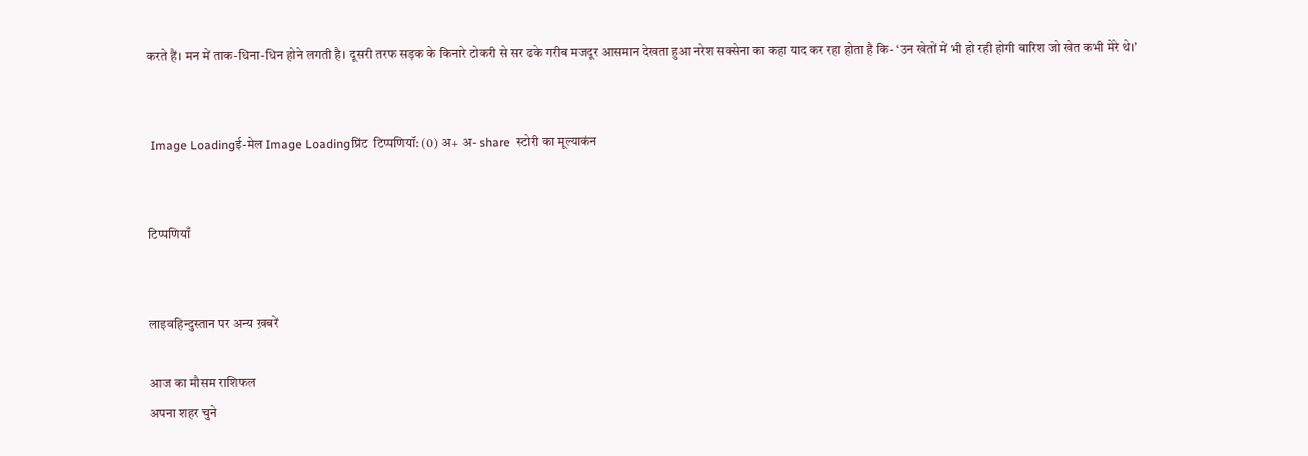करते हैं। मन में ताक-धिना-धिन होने लगती है। दूसरी तरफ सड़क के किनारे टोकरी से सर ढके गरीब मजदूर आसमान देखता हुआ नरेश सक्सेना का कहा याद कर रहा होता है कि- ‘उन खेतों में भी हो रही होगी बारिश जो खेत कभी मेरे थे।’


 Image Loadingई-मेल Image Loadingप्रिंट  टिप्पणियॉ: (0) अ+ अ- share  स्टोरी का मूल्याकंन


टिप्पणियाँ


लाइवहिन्दुस्तान पर अन्य ख़बरें

आज का मौसम राशिफल
अपना शहर चुने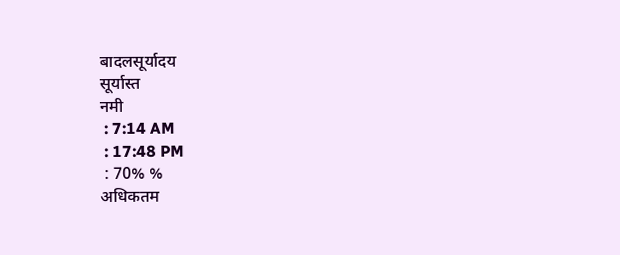बादलसूर्यादय
सूर्यास्त
नमी
 : 7:14 AM
 : 17:48 PM
 : 70% %
अधिकतम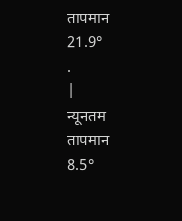तापमान
21.9°
.
|
न्यूनतम
तापमान
8.5°